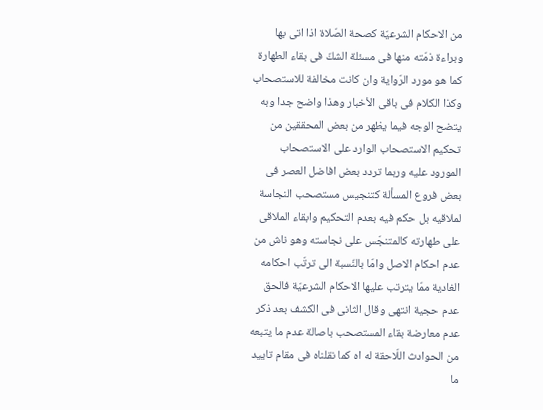من الاحكام الشرعيّة كصحة الصّلاة اذا اتى بها وبراءة ذمّته منها فى مسئلة الشكّ فى بقاء الطهارة كما هو مورد الرّواية وان كانت مخالفة للاستصحاب وكذا الكلام فى باقى الأخبار وهذا واضح جدا وبه يتضح الوجه فيما يظهر من بعض المحققين من تحكيم الاستصحاب الوارد على الاستصحاب المورود عليه وربما تردد بعض افاضل العصر فى بعض فروع المسألة كتنجيس مستصحب النجاسة لملاقيه بل حكم فيه بعدم التحكيم وابقاء الملاقى على طهارته كالمتنجّس على نجاسته وهو ناش من عدم احكام الاصل وامّا بالنّسبة الى ترتّب احكامه الغادية ممّا يترتب عليها الاحكام الشرعيّة فالحق عدم حجية انتهى وقال الثانى فى الكشف بعد ذكر عدم معارضة بقاء المستصحب باصالة عدم ما يتبعه من الحوادث اللّاحقة له اه كما نقلناه فى مقام تاييد ما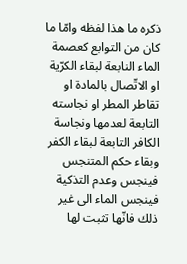ذكره ما هذا لفظه وامّا ما كان من التوابع كعصمة الماء النابعة لبقاء الكرّية او الاتّصال بالمادة او تقاطر المطر او نجاسته التابعة لعدمها ونجاسة الكافر التابعة لبقاء الكفر وبقاء حكم المتنجس فينجس وعدم التذكية فينجس الماء الى غير ذلك فانّها تثبت لها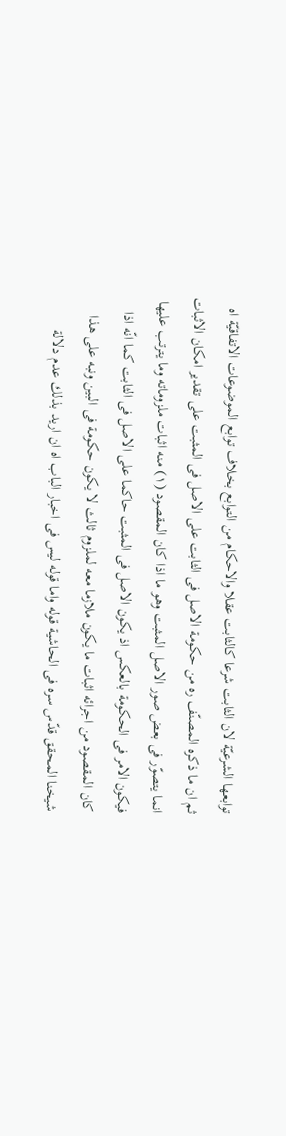توابعها الشرعيّة لان الثابت شرعا كالثابت عقلا والاحكام من التوابع بخلاف توابع الموضوعات الاتفاقيّة اه ثم ان ما ذكره المصنّف ره من حكومة الاصل فى الثابت على الاصل فى المثبت على تقدير امكان الاثبات انما يتصوّر فى بعض صور الاصل المثبت وهو ما اذا كان المقصود (١) منه اثبات ملزوماته وما يترتب عليها فيكون الامر فى الحكومة بالعكس اذ يكون الاصل فى المثبت حاكما على الاصل فى الثابت كما انّه اذا كان المقصود من اجرائه اثبات ما يكون ملازما معه لملزوم ثالث لا يكون حكومة فى البين ونبه على هذا شيخنا المحقق قدّس سره فى الحاشية قوله واما قوله ليس فى اخبار الباب اه ان اريد بذلك عدم دلالة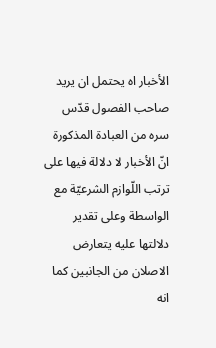الأخبار اه يحتمل ان يريد صاحب الفصول قدّس سره من العبادة المذكورة انّ الأخبار لا دلالة فيها على ترتب اللّوازم الشرعيّة مع الواسطة وعلى تقدير دلالتها عليه يتعارض الاصلان من الجانبين كما انه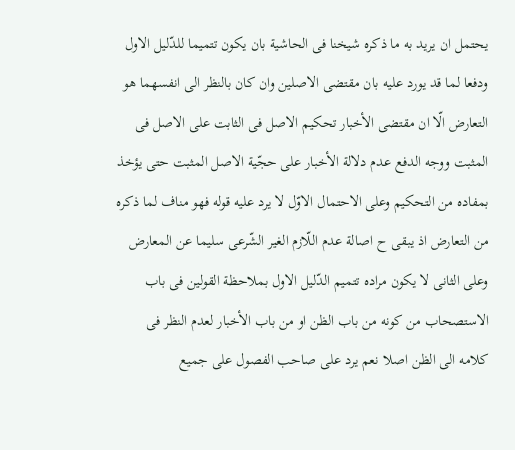يحتمل ان يريد به ما ذكره شيخنا فى الحاشية بان يكون تتميما للدّليل الاول ودفعا لما قد يورد عليه بان مقتضى الاصلين وان كان بالنظر الى انفسهما هو التعارض الّا ان مقتضى الأخبار تحكيم الاصل فى الثابت على الاصل فى المثبت ووجه الدفع عدم دلالة الأخبار على حجّية الاصل المثبت حتى يؤخذ بمفاده من التحكيم وعلى الاحتمال الاوّل لا يرد عليه قوله فهو مناف لما ذكره من التعارض اذ يبقى ح اصالة عدم اللّازم الغير الشّرعى سليما عن المعارض وعلى الثانى لا يكون مراده تتميم الدّليل الاول بملاحظة القولين فى باب الاستصحاب من كونه من باب الظن او من باب الأخبار لعدم النظر فى كلامه الى الظن اصلا نعم يرد على صاحب الفصول على جميع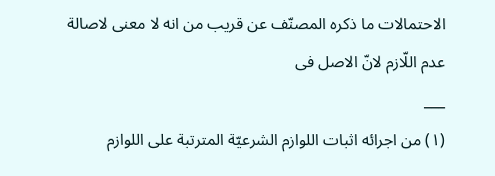الاحتمالات ما ذكره المصنّف عن قريب من انه لا معنى لاصالة عدم اللّازم لانّ الاصل فى
___
(١) من اجرائه اثبات اللوازم الشرعيّة المترتبة على اللوازم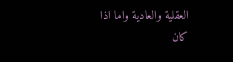العقلية والعادية واما اذا كان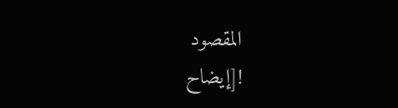المقصود
![إيضاح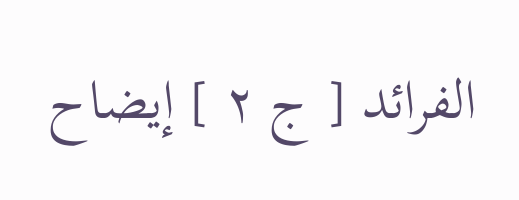الفرائد [ ج ٢ ] إيضاح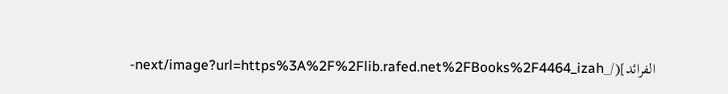الفرائد](/_next/image?url=https%3A%2F%2Flib.rafed.net%2FBooks%2F4464_izah-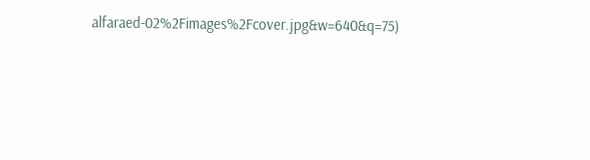alfaraed-02%2Fimages%2Fcover.jpg&w=640&q=75)